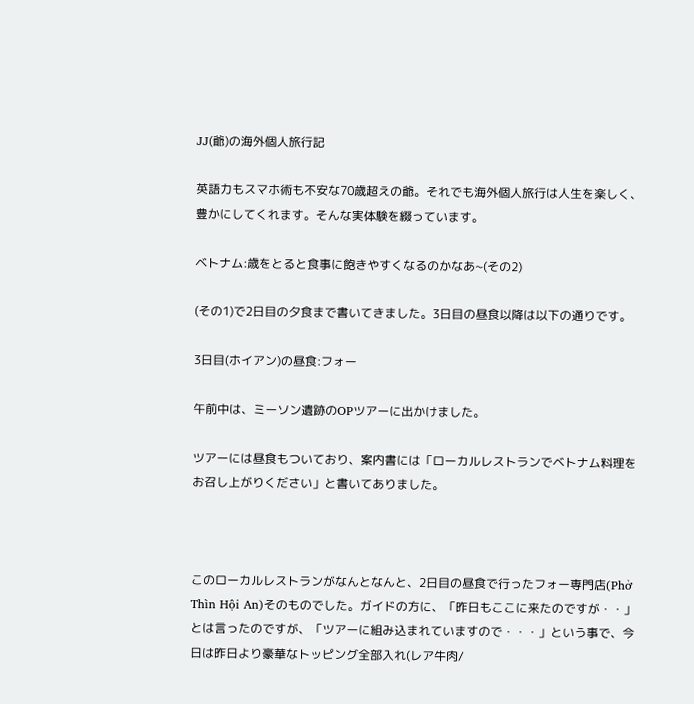JJ(爺)の海外個人旅行記

英語力もスマホ術も不安な70歳超えの爺。それでも海外個人旅行は人生を楽しく、豊かにしてくれます。そんな実体験を綴っています。

ベトナム:歳をとると食事に飽きやすくなるのかなあ~(その2)

(その1)で2日目の夕食まで書いてきました。3日目の昼食以降は以下の通りです。

3日目(ホイアン)の昼食:フォー

午前中は、ミーソン遺跡のOPツアーに出かけました。

ツアーには昼食もついており、案内書には「ローカルレストランでベトナム料理をお召し上がりください」と書いてありました。



このローカルレストランがなんとなんと、2日目の昼食で行ったフォー専門店(Phở Thìn Hội An)そのものでした。ガイドの方に、「昨日もここに来たのですが・・」とは言ったのですが、「ツアーに組み込まれていますので・・・」という事で、今日は昨日より豪華なトッピング全部入れ(レア牛肉/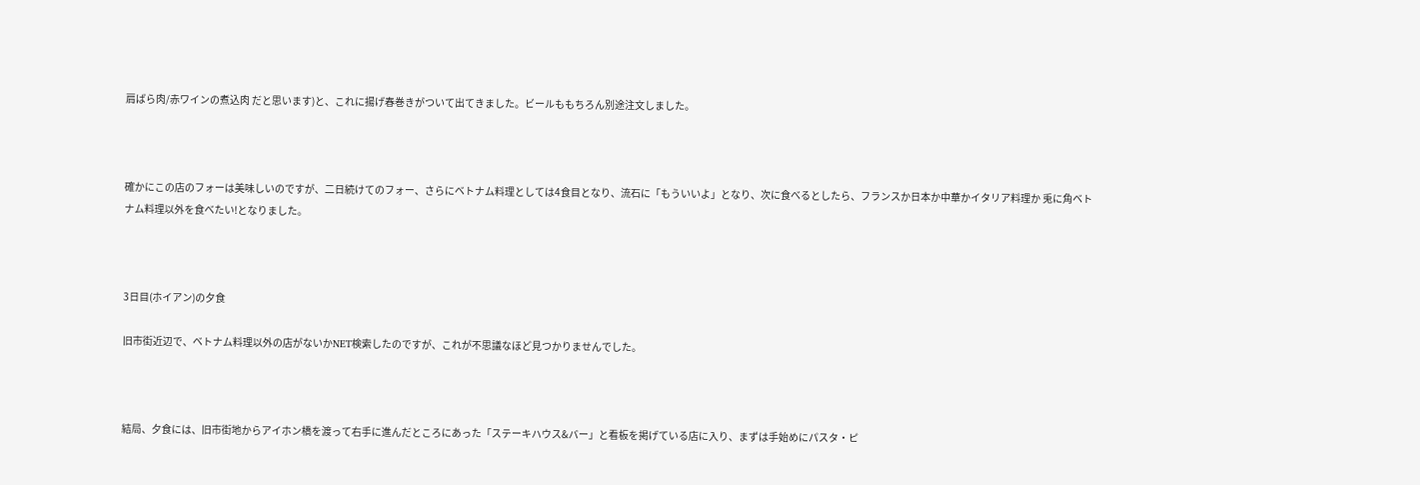肩ばら肉/赤ワインの煮込肉 だと思います)と、これに揚げ春巻きがついて出てきました。ビールももちろん別途注文しました。



確かにこの店のフォーは美味しいのですが、二日続けてのフォー、さらにベトナム料理としては4食目となり、流石に「もういいよ」となり、次に食べるとしたら、フランスか日本か中華かイタリア料理か 兎に角ベトナム料理以外を食べたい!となりました。



3日目(ホイアン)の夕食

旧市街近辺で、ベトナム料理以外の店がないかNET検索したのですが、これが不思議なほど見つかりませんでした。



結局、夕食には、旧市街地からアイホン橋を渡って右手に進んだところにあった「ステーキハウス&バー」と看板を掲げている店に入り、まずは手始めにパスタ・ピ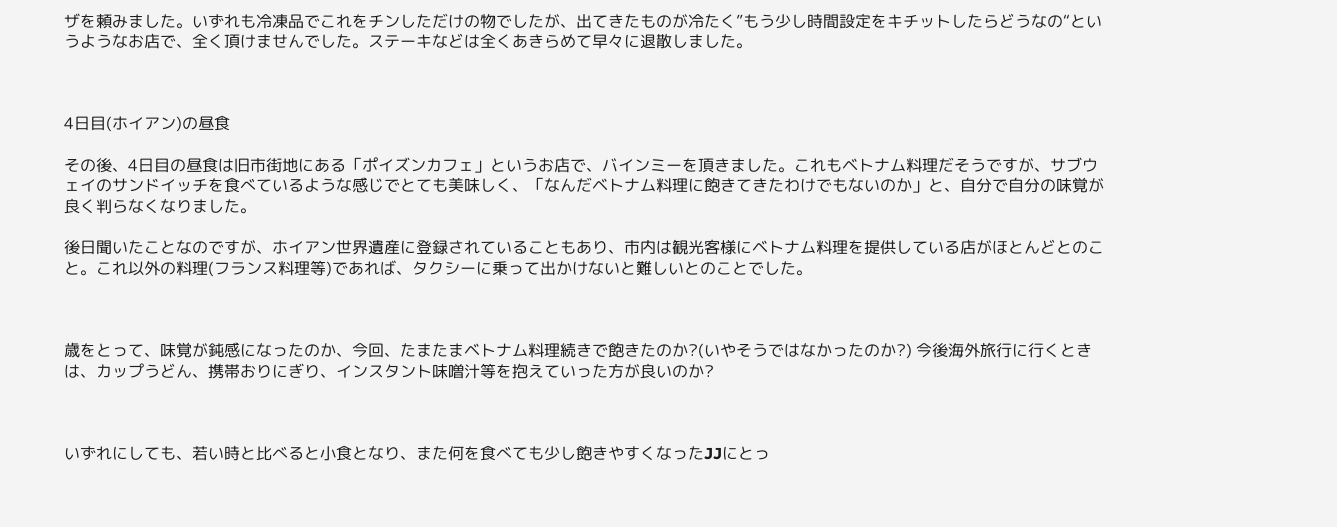ザを頼みました。いずれも冷凍品でこれをチンしただけの物でしたが、出てきたものが冷たく”もう少し時間設定をキチットしたらどうなの“というようなお店で、全く頂けませんでした。ステーキなどは全くあきらめて早々に退散しました。



4日目(ホイアン)の昼食

その後、4日目の昼食は旧市街地にある「ポイズンカフェ」というお店で、バインミーを頂きました。これもベトナム料理だそうですが、サブウェイのサンドイッチを食べているような感じでとても美味しく、「なんだベトナム料理に飽きてきたわけでもないのか」と、自分で自分の味覚が良く判らなくなりました。

後日聞いたことなのですが、ホイアン世界遺産に登録されていることもあり、市内は観光客様にベトナム料理を提供している店がほとんどとのこと。これ以外の料理(フランス料理等)であれば、タクシーに乗って出かけないと難しいとのことでした。



歳をとって、味覚が鈍感になったのか、今回、たまたまベトナム料理続きで飽きたのか?(いやそうではなかったのか?) 今後海外旅行に行くときは、カップうどん、携帯おりにぎり、インスタント味噌汁等を抱えていった方が良いのか?



いずれにしても、若い時と比べると小食となり、また何を食べても少し飽きやすくなったJJにとっ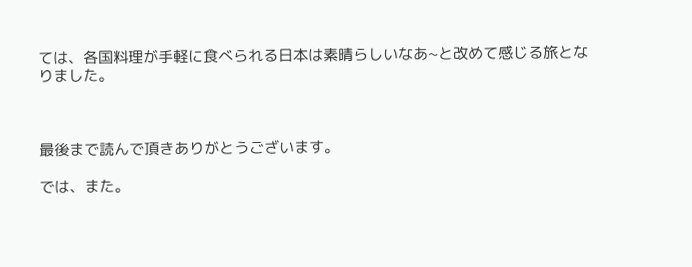ては、各国料理が手軽に食べられる日本は素晴らしいなあ~と改めて感じる旅となりました。



最後まで読んで頂きありがとうございます。

では、また。